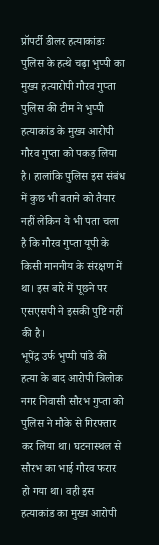प्रॉपर्टी डीलर हत्याकांडः पुलिस के हत्थे चढ़ा भुप्पी का मुख्य हत्यारोपी गौरव गुप्ता
पुलिस की टीम ने भुप्पी हत्याकांड के मुख्य आरोपी गौरव गुप्ता को पकड़ लिया है। हालांकि पुलिस इस संबंध में कुछ भी बताने को तैयार नहीं लेकिन ये भी पता चला है कि गौरव गुप्ता यूपी के किसी माननीय के संरक्षण में था। इस बारे में पूछने पर एसएसपी ने इसकी पुष्टि नहीं की है।
भूपेंद्र उर्फ भुप्पी पांडे की हत्या के बाद आरोपी त्रिलोक नगर निवासी सौरभ गुप्ता को पुलिस ने मौके से गिरफ्तार कर लिया था। घटनास्थल से सौरभ का भाई गौरव फरार हो गया था। वही इस हत्याकांड का मुख्य आरोपी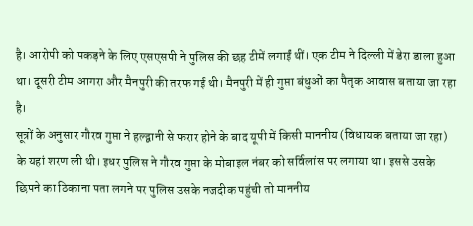है। आरोपी को पकड़ने के लिए एसएसपी ने पुलिस की छह टीमें लगाईं थीं। एक टीम ने दिल्ली में डेरा डाला हुआ था। दूसरी टीम आगरा और मैनपुरी की तरफ गई थी। मैनपुरी में ही गुप्ता बंधुओं का पैतृक आवास बताया जा रहा है।
सूत्रों के अनुसार गौरव गुप्ता ने हल्द्वानी से फरार होने के बाद यूपी में किसी माननीय (विधायक बताया जा रहा) के यहां शरण ली थी। इधर पुलिस ने गौरव गुप्ता के मोबाइल नंबर को सर्विलांस पर लगाया था। इससे उसके छिपने का ठिकाना पता लगने पर पुलिस उसके नजदीक पहुंची तो माननीय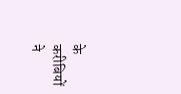के करीबियों ने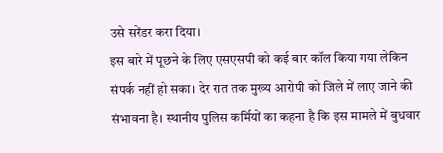उसे सरेंडर करा दिया।
इस बारे में पूछने के लिए एसएसपी को कई बार कॉल किया गया लेकिन संपर्क नहीं हो सका। देर रात तक मुख्य आरोपी को जिले में लाए जाने की संभावना है। स्थानीय पुलिस कर्मियों का कहना है कि इस मामले में बुधवार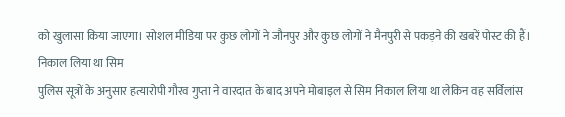को खुलासा किया जाएगा। सोशल मीडिया पर कुछ लोगों ने जौनपुर और कुछ लोगों ने मैनपुरी से पकड़ने की खबरें पोस्ट की हैं।
निकाल लिया था सिम
पुलिस सूत्रों के अनुसार हत्यारोपी गौरव गुप्ता ने वारदात के बाद अपने मोबाइल से सिम निकाल लिया था लेकिन वह सर्विलांस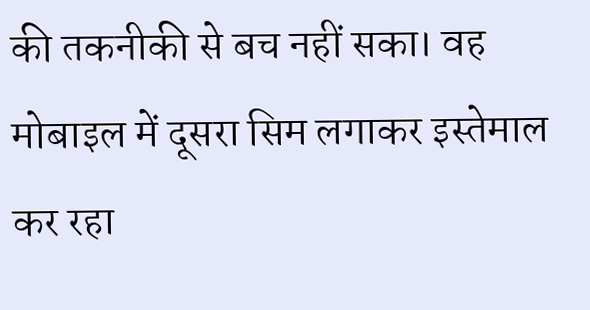की तकनीकी से बच नहीं सका। वह मोबाइल में दूसरा सिम लगाकर इस्तेमाल कर रहा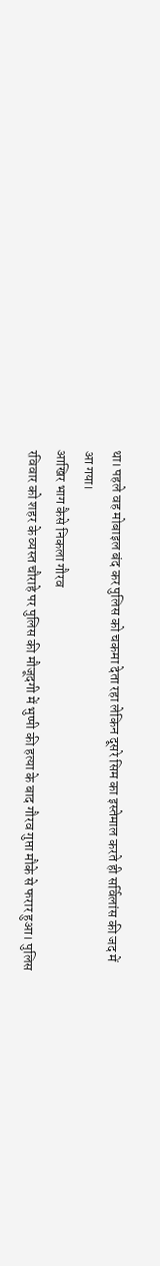था। पहले वह मोबाइल बंद कर पुलिस को चकमा देता रहा लेकिन दूसरे सिम का इस्तेमाल करते ही सर्विलांस की जद में आ गया।
आखिर भाग कैसे निकला गौरव
रविवार को शहर के व्यस्त चौराहे पर पुलिस की मौजूदगी में भुप्पी की हत्या के बाद गौरव गुप्ता मौके से फरार हुआ। पुलिस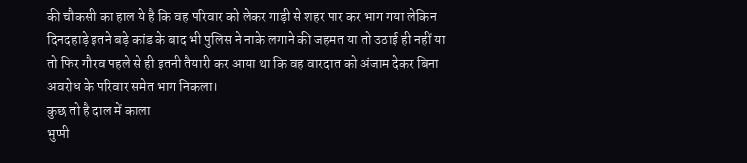की चौकसी का हाल ये है कि वह परिवार को लेकर गाड़ी से शहर पार कर भाग गया लेकिन दिनदहाड़े इतने बड़े कांड के बाद भी पुलिस ने नाके लगाने की जहमत या तो उठाई ही नहीं या तो फिर गौरव पहले से ही इतनी तैयारी कर आया था कि वह वारदात को अंजाम देकर बिना अवरोध के परिवार समेत भाग निकला।
कुछ तो है दाल में काला
भुप्पी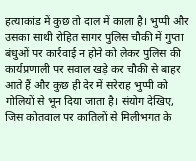हत्याकांड में कुछ तो दाल में काला है। भुप्पी और उसका साथी रोहित सागर पुलिस चौकी में गुप्ता बंधुओं पर कार्रवाई न होने को लेकर पुलिस की कार्यप्रणाली पर सवाल खड़े कर चौकी से बाहर आते हैं और कुछ ही देर में सरेराह भुप्पी को गोलियों से भून दिया जाता है। संयोग देखिए, जिस कोतवाल पर कातिलों से मिलीभगत के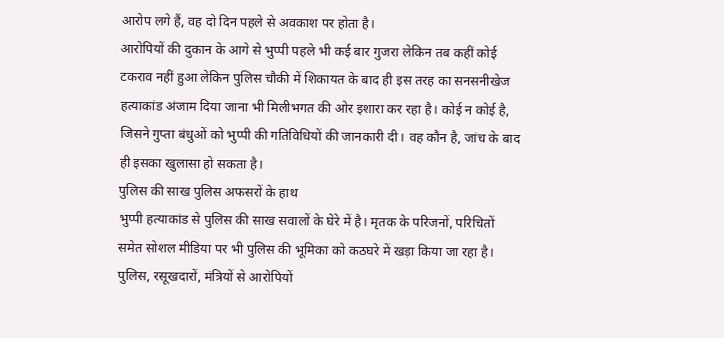आरोप लगे हैं, वह दो दिन पहले से अवकाश पर होता है।
आरोपियों की दुकान के आगे से भुप्पी पहले भी कई बार गुजरा लेकिन तब कहीं कोई टकराव नहीं हुआ लेकिन पुलिस चौकी में शिकायत के बाद ही इस तरह का सनसनीखेज हत्याकांड अंजाम दिया जाना भी मिलीभगत की ओर इशारा कर रहा है। कोई न कोई है, जिसने गुप्ता बंधुओं को भुप्पी की गतिविधियों की जानकारी दी। वह कौन है, जांच के बाद ही इसका खुलासा हो सकता है।
पुलिस की साख पुलिस अफसरों के हाथ
भुप्पी हत्याकांड से पुलिस की साख सवालों के घेरे में है। मृतक के परिजनों, परिचितों समेत सोशल मीडिया पर भी पुलिस की भूमिका को कठघरे में खड़ा किया जा रहा है। पुलिस, रसूखदारों, मंत्रियों से आरोपियों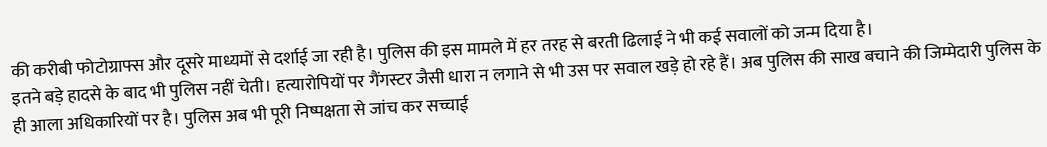की करीबी फोटोग्राफ्स और दूसरे माध्यमों से दर्शाई जा रही है। पुलिस की इस मामले में हर तरह से बरती ढिलाई ने भी कई सवालों को जन्म दिया है।
इतने बड़े हादसे के बाद भी पुलिस नहीं चेती। हत्यारोपियों पर गैंगस्टर जैसी धारा न लगाने से भी उस पर सवाल खड़े हो रहे हैं। अब पुलिस की साख बचाने की जिम्मेदारी पुलिस के ही आला अधिकारियों पर है। पुलिस अब भी पूरी निष्पक्षता से जांच कर सच्चाई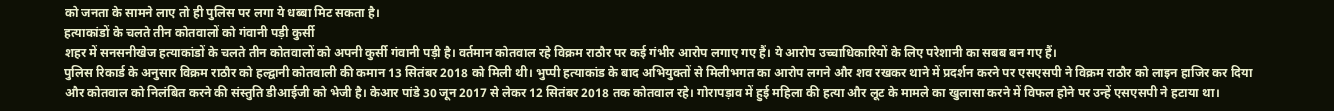को जनता के सामने लाए तो ही पुलिस पर लगा ये धब्बा मिट सकता है।
हत्याकांडों के चलते तीन कोतवालों को गंवानी पड़ी कुर्सी
शहर में सनसनीखेज हत्याकांडों के चलते तीन कोतवालों को अपनी कुर्सी गंवानी पड़ी है। वर्तमान कोतवाल रहे विक्रम राठौर पर कई गंभीर आरोप लगाए गए हैं। ये आरोप उच्चाधिकारियों के लिए परेशानी का सबब बन गए हैं।
पुलिस रिकार्ड के अनुसार विक्रम राठौर को हल्द्वानी कोतवाली की कमान 13 सितंबर 2018 को मिली थी। भुप्पी हत्याकांड के बाद अभियुक्तों से मिलीभगत का आरोप लगने और शव रखकर थाने में प्रदर्शन करने पर एसएसपी ने विक्रम राठौर को लाइन हाजिर कर दिया और कोतवाल को निलंबित करने की संस्तुति डीआईजी को भेजी है। केआर पांडे 30 जून 2017 से लेकर 12 सितंबर 2018 तक कोतवाल रहे। गोरापड़ाव में हुई महिला की हत्या और लूट के मामले का खुलासा करने में विफल होने पर उन्हें एसएसपी ने हटाया था।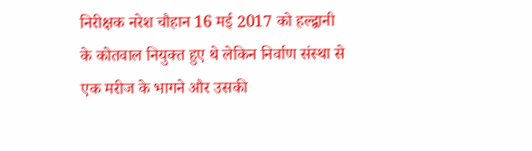निरीक्षक नरेश चौहान 16 मई 2017 को हल्द्वानी के कोतवाल नियुक्त हुए थे लेकिन निर्वाण संस्था से एक मरीज के भागने और उसकी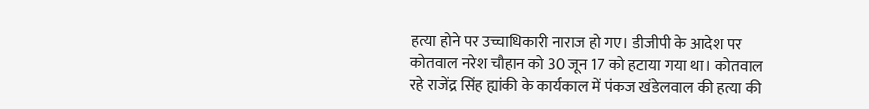हत्या होने पर उच्चाधिकारी नाराज हो गए। डीजीपी के आदेश पर कोतवाल नरेश चौहान को 30 जून 17 को हटाया गया था। कोतवाल रहे राजेंद्र सिंह ह्यांकी के कार्यकाल में पंकज खंडेलवाल की हत्या की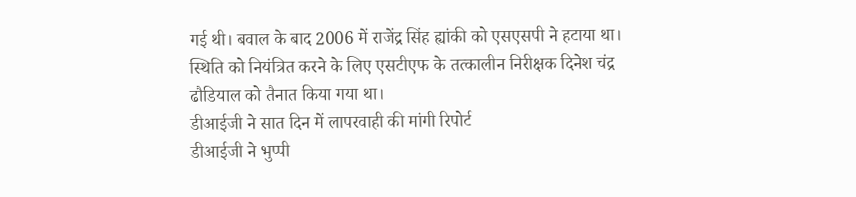गई थी। बवाल के बाद 2006 में राजेंद्र सिंह ह्यांकी को एसएसपी ने हटाया था। स्थिति को नियंत्रित करने के लिए एसटीएफ के तत्कालीन निरीक्षक दिनेश चंद्र ढौडियाल को तैनात किया गया था।
डीआईजी ने सात दिन में लापरवाही की मांगी रिपोर्ट
डीआईजी ने भुप्पी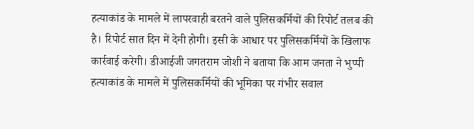हत्याकांड के मामले में लापरवाही बरतने वाले पुलिसकर्मियों की रिपोर्ट तलब की है। रिपोर्ट सात दिन में देनी होगी। इसी के आधार पर पुलिसकर्मियों के खिलाफ कार्रवाई करेगी। डीआईजी जगतराम जोशी ने बताया कि आम जनता ने भुप्पी हत्याकांड के मामले में पुलिसकर्मियों की भूमिका पर गंभीर सवाल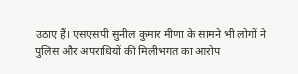उठाए हैं। एसएसपी सुनील कुमार मीणा के सामने भी लोगों ने पुलिस और अपराधियों की मिलीभगत का आरोप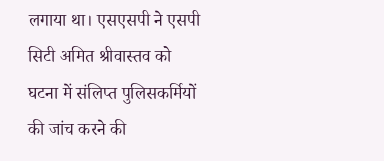लगाया था। एसएसपी ने एसपी सिटी अमित श्रीवास्तव को घटना में संलिप्त पुलिसकर्मियों की जांच करने की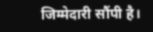जिम्मेदारी सौंपी है।